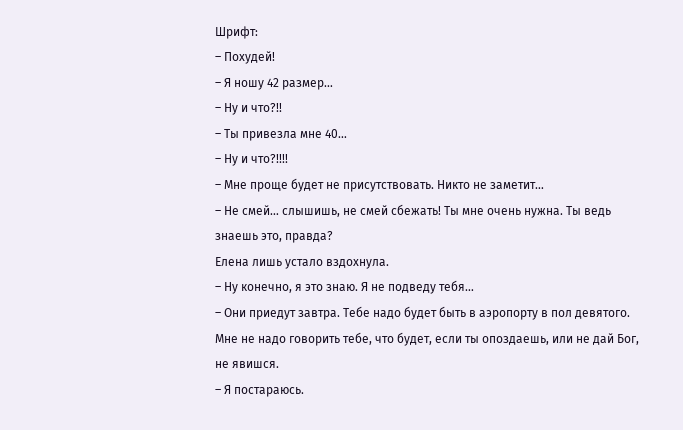Шрифт:
– Похудей!
– Я ношу 42 размер…
– Ну и что?!!
– Ты привезла мне 40…
– Ну и что?!!!!
– Мне проще будет не присутствовать. Никто не заметит…
– Не смей… слышишь, не смей сбежать! Ты мне очень нужна. Ты ведь знаешь это, правда?
Елена лишь устало вздохнула.
– Ну конечно, я это знаю. Я не подведу тебя…
– Они приедут завтра. Тебе надо будет быть в аэропорту в пол девятого. Мне не надо говорить тебе, что будет, если ты опоздаешь, или не дай Бог, не явишся.
– Я постараюсь.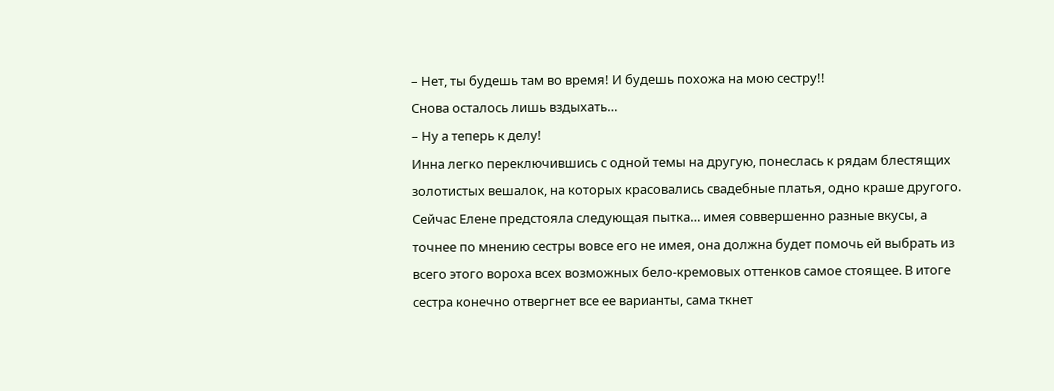– Нет, ты будешь там во время! И будешь похожа на мою сестру!!
Снова осталось лишь вздыхать…
– Ну а теперь к делу!
Инна легко переключившись с одной темы на другую, понеслась к рядам блестящих золотистых вешалок, на которых красовались свадебные платья, одно краше другого. Сейчас Елене предстояла следующая пытка… имея соввершенно разные вкусы, а точнее по мнению сестры вовсе его не имея, она должна будет помочь ей выбрать из всего этого вороха всех возможных бело-кремовых оттенков самое стоящее. В итоге сестра конечно отвергнет все ее варианты, сама ткнет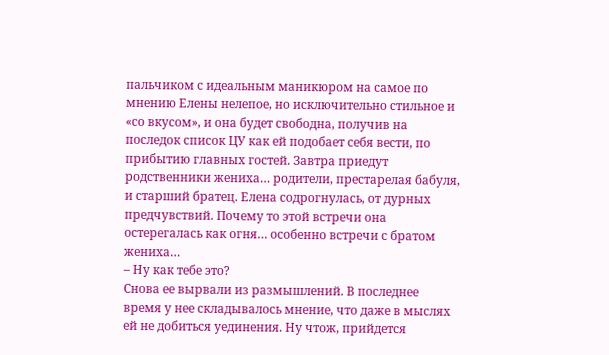пальчиком с идеальным маникюром на самое по мнению Елены нелепое, но исключительно стильное и «со вкусом», и она будет свободна, получив на последок список ЦУ как ей подобает себя вести, по прибытию главных гостей. Завтра приедут родственники жениха… родители, престарелая бабуля, и старший братец. Елена содрогнулась, от дурных предчувствий. Почему то этой встречи она остерегалась как огня… особенно встречи с братом жениха…
– Ну как тебе это?
Снова ее вырвали из размышлений. В последнее время у нее складывалось мнение, что даже в мыслях ей не добиться уединения. Ну чтож, прийдется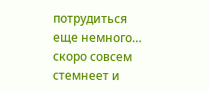потрудиться еще немного… скоро совсем стемнеет и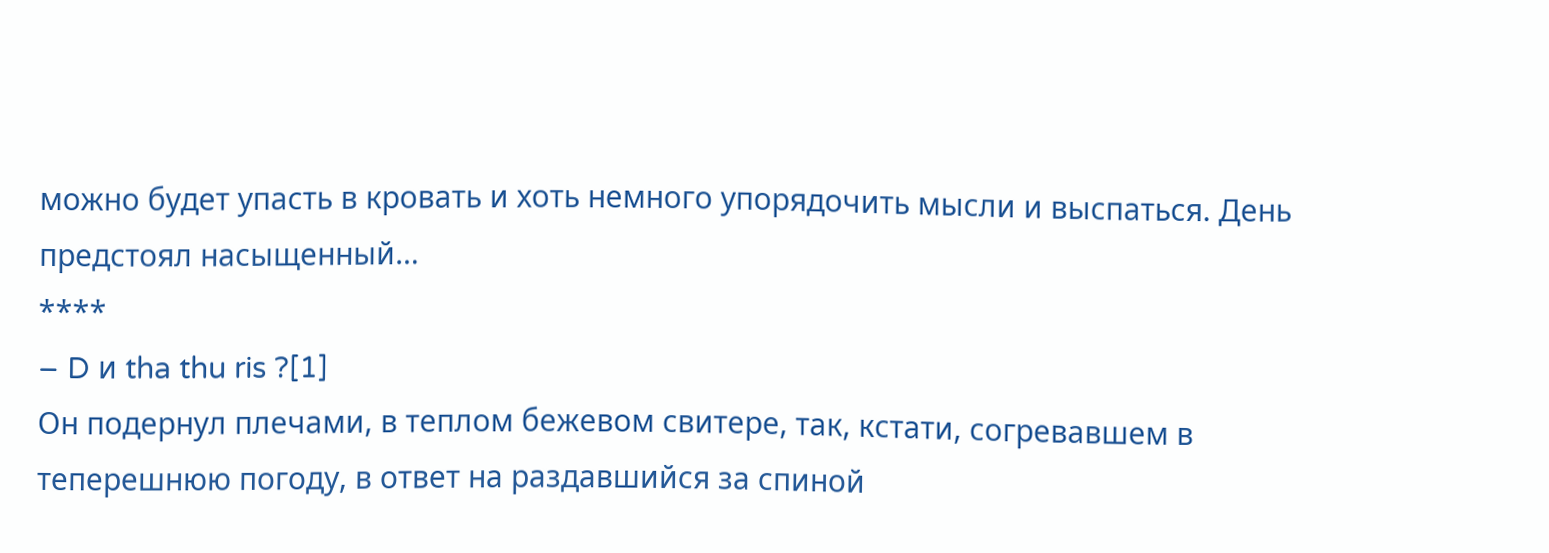можно будет упасть в кровать и хоть немного упорядочить мысли и выспаться. День предстоял насыщенный…
****
– D и tha thu ris ?[1]
Он подернул плечами, в теплом бежевом свитере, так, кстати, согревавшем в теперешнюю погоду, в ответ на раздавшийся за спиной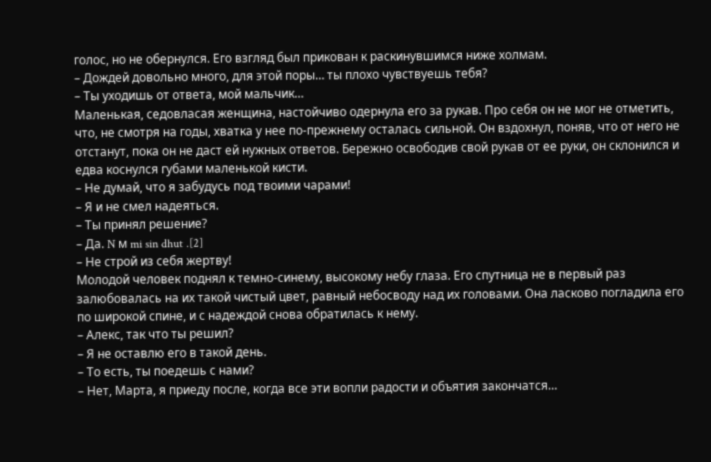голос, но не обернулся. Его взгляд был прикован к раскинувшимся ниже холмам.
– Дождей довольно много, для этой поры… ты плохо чувствуешь тебя?
– Ты уходишь от ответа, мой мальчик…
Маленькая, седовласая женщина, настойчиво одернула его за рукав. Про себя он не мог не отметить, что, не смотря на годы, хватка у нее по-прежнему осталась сильной. Он вздохнул, поняв, что от него не отстанут, пока он не даст ей нужных ответов. Бережно освободив свой рукав от ее руки, он склонился и едва коснулся губами маленькой кисти.
– Не думай, что я забудусь под твоими чарами!
– Я и не смел надеяться.
– Ты принял решение?
– Да. N м mi sin dhut .[2]
– Не строй из себя жертву!
Молодой человек поднял к темно-синему, высокому небу глаза. Его спутница не в первый раз залюбовалась на их такой чистый цвет, равный небосводу над их головами. Она ласково погладила его по широкой спине, и с надеждой снова обратилась к нему.
– Алекс, так что ты решил?
– Я не оставлю его в такой день.
– То есть, ты поедешь с нами?
– Нет, Марта, я приеду после, когда все эти вопли радости и объятия закончатся…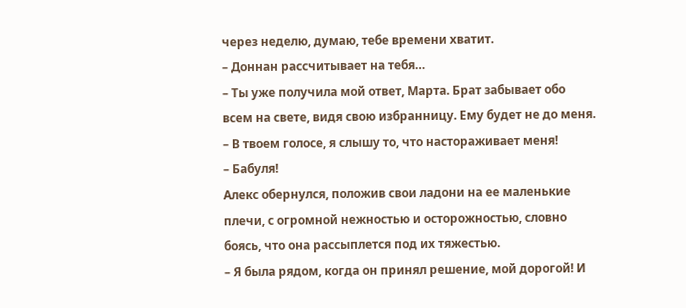через неделю, думаю, тебе времени хватит.
– Доннан рассчитывает на тебя…
– Ты уже получила мой ответ, Марта. Брат забывает обо всем на свете, видя свою избранницу. Ему будет не до меня.
– В твоем голосе, я слышу то, что настораживает меня!
– Бабуля!
Алекс обернулся, положив свои ладони на ее маленькие плечи, с огромной нежностью и осторожностью, словно боясь, что она рассыплется под их тяжестью.
– Я была рядом, когда он принял решение, мой дорогой! И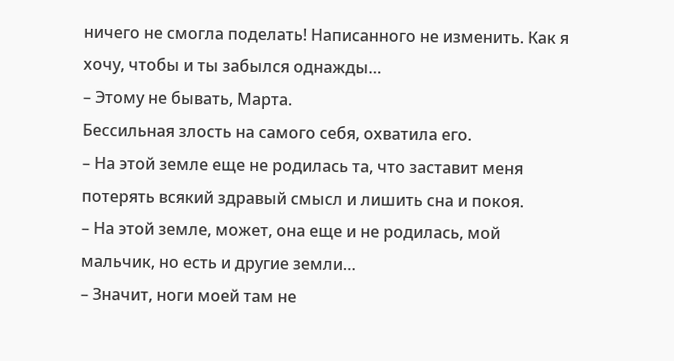ничего не смогла поделать! Написанного не изменить. Как я хочу, чтобы и ты забылся однажды…
– Этому не бывать, Марта.
Бессильная злость на самого себя, охватила его.
– На этой земле еще не родилась та, что заставит меня потерять всякий здравый смысл и лишить сна и покоя.
– На этой земле, может, она еще и не родилась, мой мальчик, но есть и другие земли…
– Значит, ноги моей там не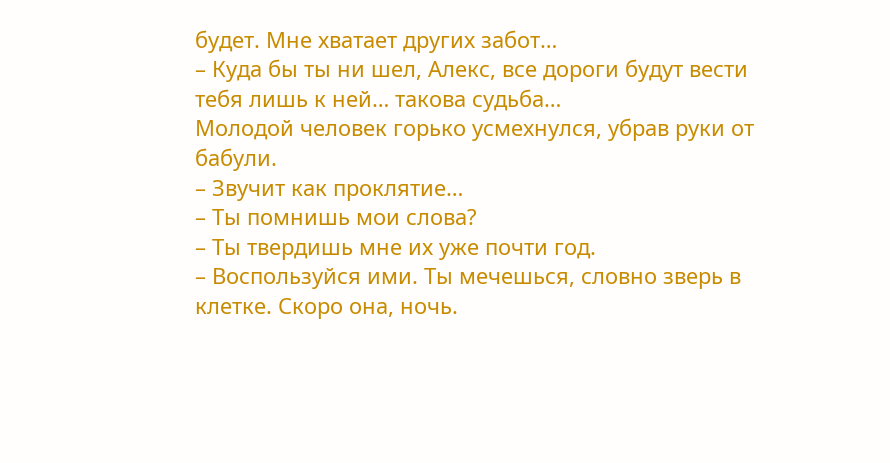будет. Мне хватает других забот…
– Куда бы ты ни шел, Алекс, все дороги будут вести тебя лишь к ней… такова судьба…
Молодой человек горько усмехнулся, убрав руки от бабули.
– Звучит как проклятие…
– Ты помнишь мои слова?
– Ты твердишь мне их уже почти год.
– Воспользуйся ими. Ты мечешься, словно зверь в клетке. Скоро она, ночь.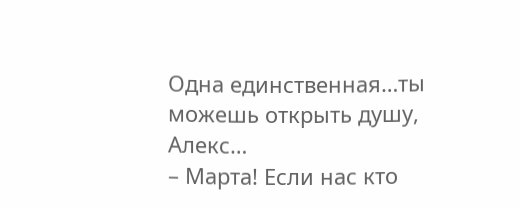Одна единственная…ты можешь открыть душу, Алекс…
– Марта! Если нас кто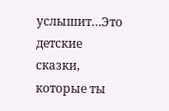услышит…Это детские сказки, которые ты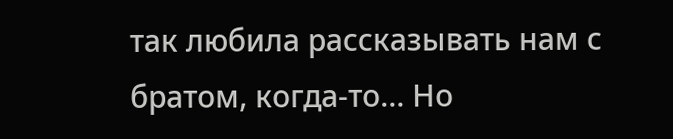так любила рассказывать нам с братом, когда-то… Но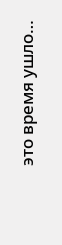это время ушло…